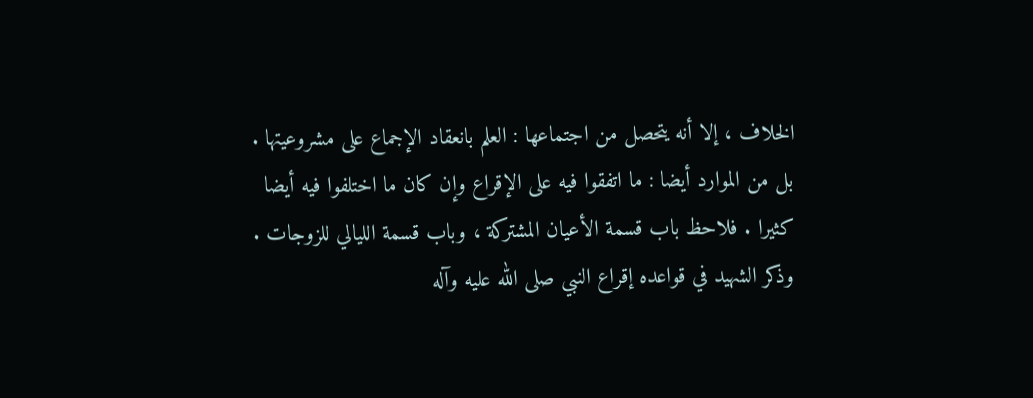الخلاف ، إلا أنه يتحصل من اجتماعها : العلم بانعقاد الإجماع على مشروعيتها .
بل من الموارد أيضا : ما اتفقوا فيه على الإقراع وإن كان ما اختلفوا فيه أيضا
كثيرا . فلاحظ باب قسمة الأعيان المشتركة ، وباب قسمة الليالي للزوجات .
وذكر الشهيد في قواعده إقراع النبي صلى الله عليه وآله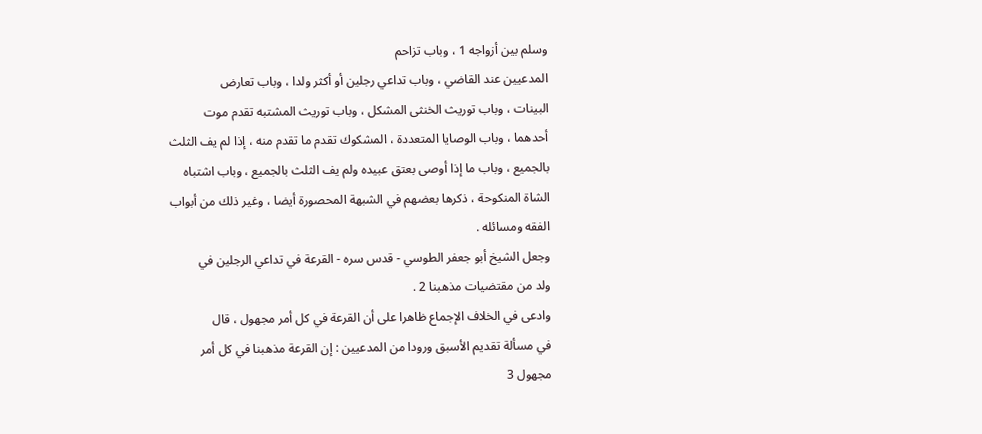وسلم بين أزواجه 1 ، وباب تزاحم
المدعيين عند القاضي ، وباب تداعي رجلين أو أكثر ولدا ، وباب تعارض
البينات ، وباب توريث الخنثى المشكل ، وباب توريث المشتبه تقدم موت
أحدهما ، وباب الوصايا المتعددة ، المشكوك تقدم ما تقدم منه ، إذا لم يف الثلث
بالجميع ، وباب ما إذا أوصى بعتق عبيده ولم يف الثلث بالجميع ، وباب اشتباه
الشاة المنكوحة ، ذكرها بعضهم في الشبهة المحصورة أيضا ، وغير ذلك من أبواب
الفقه ومسائله .
وجعل الشيخ أبو جعفر الطوسي - قدس سره - القرعة في تداعي الرجلين في
ولد من مقتضيات مذهبنا 2 .
وادعى في الخلاف الإجماع ظاهرا على أن القرعة في كل أمر مجهول ، قال
في مسألة تقديم الأسبق ورودا من المدعيين : إن القرعة مذهبنا في كل أمر
مجهول 3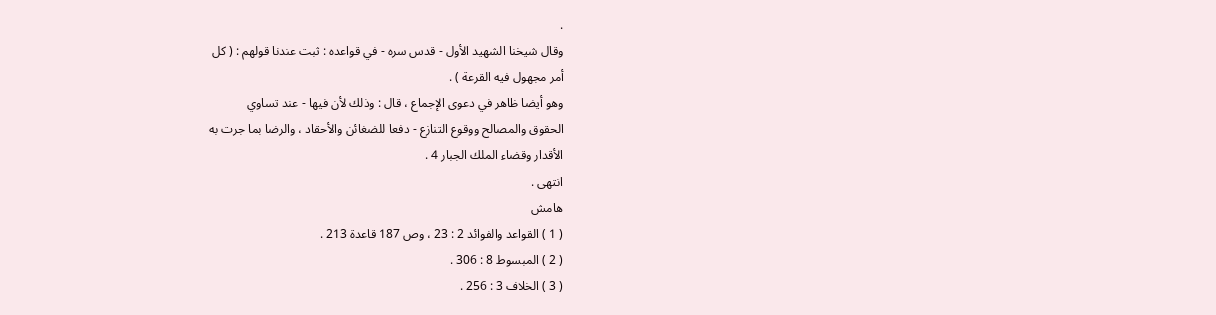.
وقال شيخنا الشهيد الأول - قدس سره - في قواعده : ثبت عندنا قولهم : ( كل
أمر مجهول فيه القرعة ) .
وهو أيضا ظاهر في دعوى الإجماع ، قال : وذلك لأن فيها - عند تساوي
الحقوق والمصالح ووقوع التنازع - دفعا للضغائن والأحقاد ، والرضا بما جرت به
الأقدار وقضاء الملك الجبار 4 .
انتهى .
هامش
( 1 ) القواعد والفوائد 2 : 23 ، وص 187 قاعدة 213 .
( 2 ) المبسوط 8 : 306 .
( 3 ) الخلاف 3 : 256 .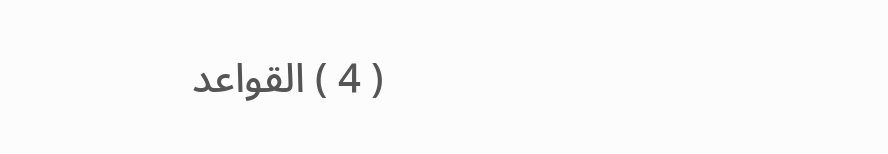( 4 ) القواعد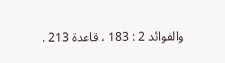والفوائد 2 : 183 ، قاعدة 213 .